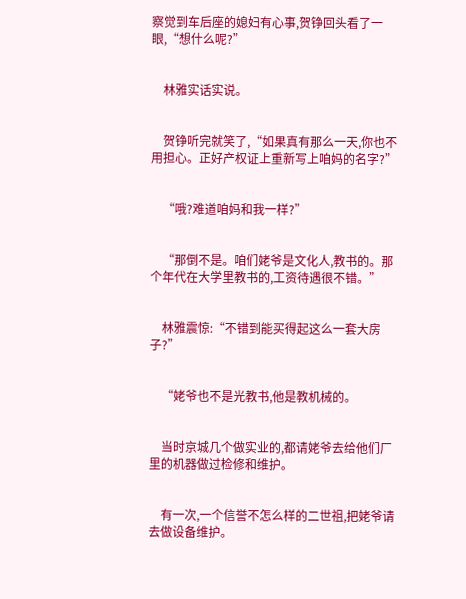察觉到车后座的媳妇有心事,贺铮回头看了一眼,“想什么呢?”


    林雅实话实说。


    贺铮听完就笑了,“如果真有那么一天,你也不用担心。正好产权证上重新写上咱妈的名字?”


    “哦?难道咱妈和我一样?”


    “那倒不是。咱们姥爷是文化人,教书的。那个年代在大学里教书的,工资待遇很不错。”


    林雅震惊:“不错到能买得起这么一套大房子?”


    “姥爷也不是光教书,他是教机械的。


    当时京城几个做实业的,都请姥爷去给他们厂里的机器做过检修和维护。


    有一次,一个信誉不怎么样的二世祖,把姥爷请去做设备维护。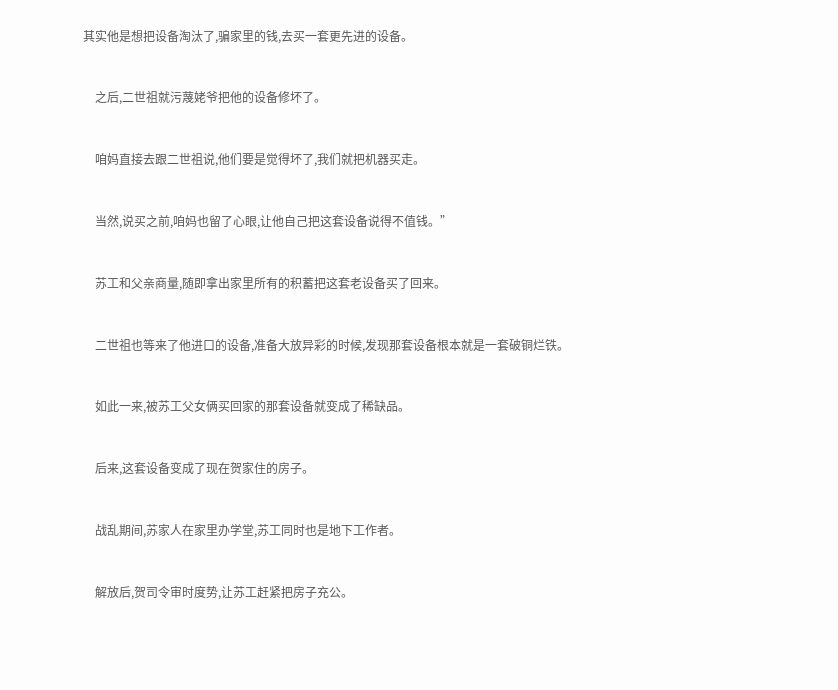其实他是想把设备淘汰了,骗家里的钱,去买一套更先进的设备。


    之后,二世祖就污蔑姥爷把他的设备修坏了。


    咱妈直接去跟二世祖说,他们要是觉得坏了,我们就把机器买走。


    当然,说买之前,咱妈也留了心眼,让他自己把这套设备说得不值钱。”


    苏工和父亲商量,随即拿出家里所有的积蓄把这套老设备买了回来。


    二世祖也等来了他进口的设备,准备大放异彩的时候,发现那套设备根本就是一套破铜烂铁。


    如此一来,被苏工父女俩买回家的那套设备就变成了稀缺品。


    后来,这套设备变成了现在贺家住的房子。


    战乱期间,苏家人在家里办学堂,苏工同时也是地下工作者。


    解放后,贺司令审时度势,让苏工赶紧把房子充公。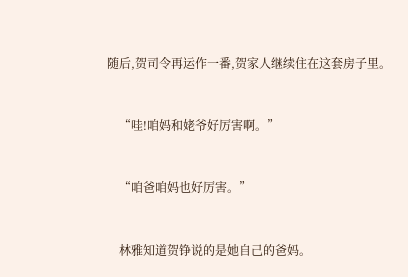随后,贺司令再运作一番,贺家人继续住在这套房子里。


    “哇!咱妈和姥爷好厉害啊。”


    “咱爸咱妈也好厉害。”


    林雅知道贺铮说的是她自己的爸妈。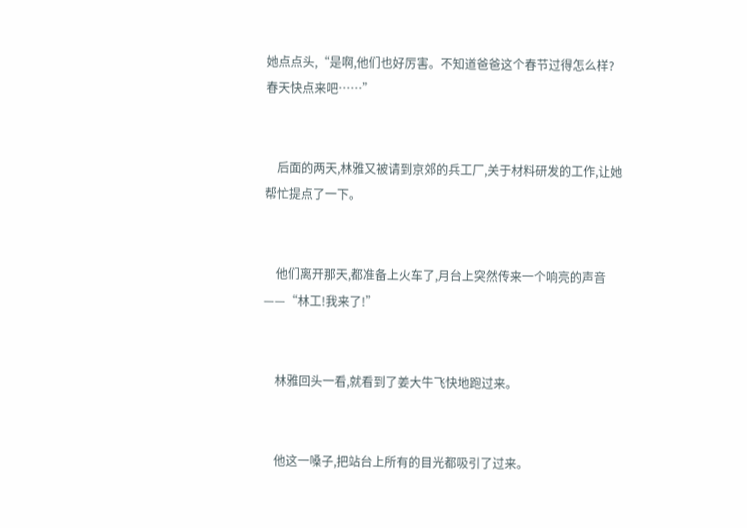她点点头,“是啊,他们也好厉害。不知道爸爸这个春节过得怎么样?春天快点来吧……”


    后面的两天,林雅又被请到京郊的兵工厂,关于材料研发的工作,让她帮忙提点了一下。


    他们离开那天,都准备上火车了,月台上突然传来一个响亮的声音——“林工!我来了!”


    林雅回头一看,就看到了姜大牛飞快地跑过来。


    他这一嗓子,把站台上所有的目光都吸引了过来。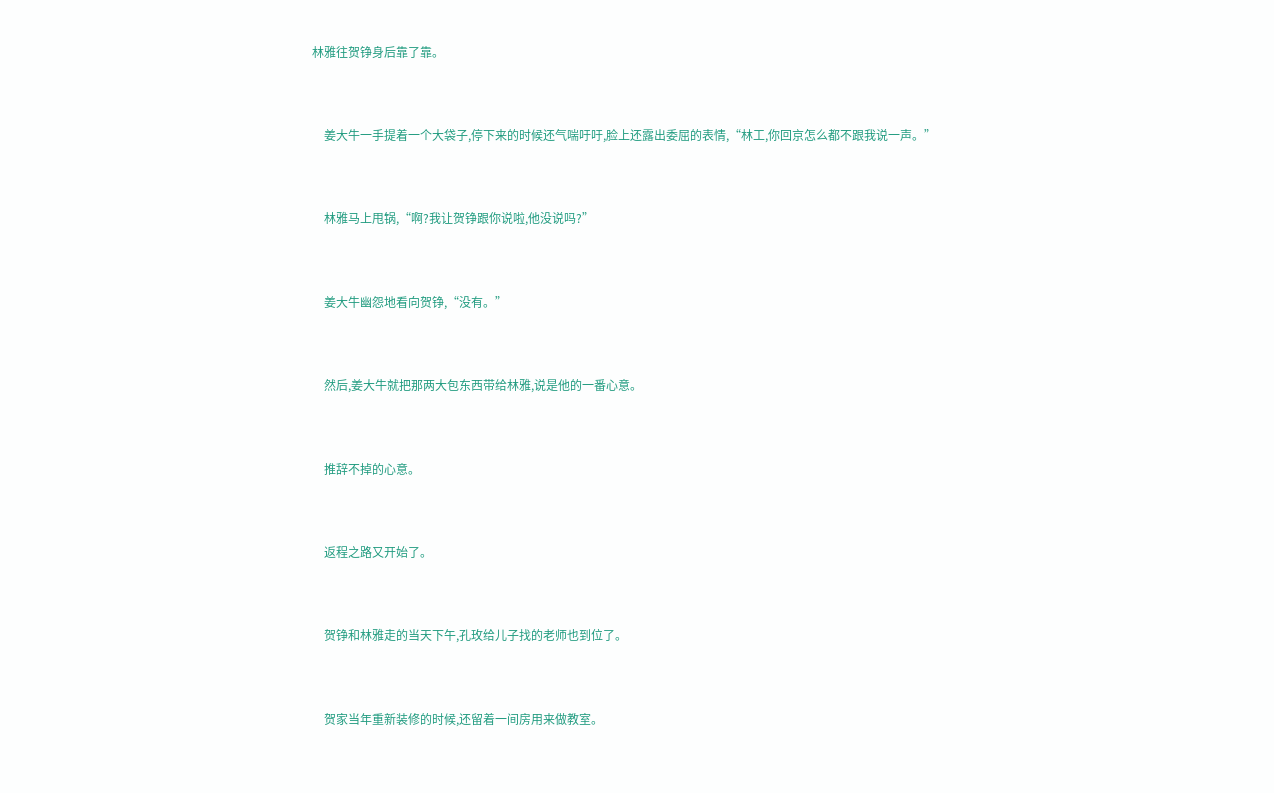林雅往贺铮身后靠了靠。


    姜大牛一手提着一个大袋子,停下来的时候还气喘吁吁,脸上还露出委屈的表情,“林工,你回京怎么都不跟我说一声。”


    林雅马上甩锅,“啊?我让贺铮跟你说啦,他没说吗?”


    姜大牛幽怨地看向贺铮,“没有。”


    然后,姜大牛就把那两大包东西带给林雅,说是他的一番心意。


    推辞不掉的心意。


    返程之路又开始了。


    贺铮和林雅走的当天下午,孔玫给儿子找的老师也到位了。


    贺家当年重新装修的时候,还留着一间房用来做教室。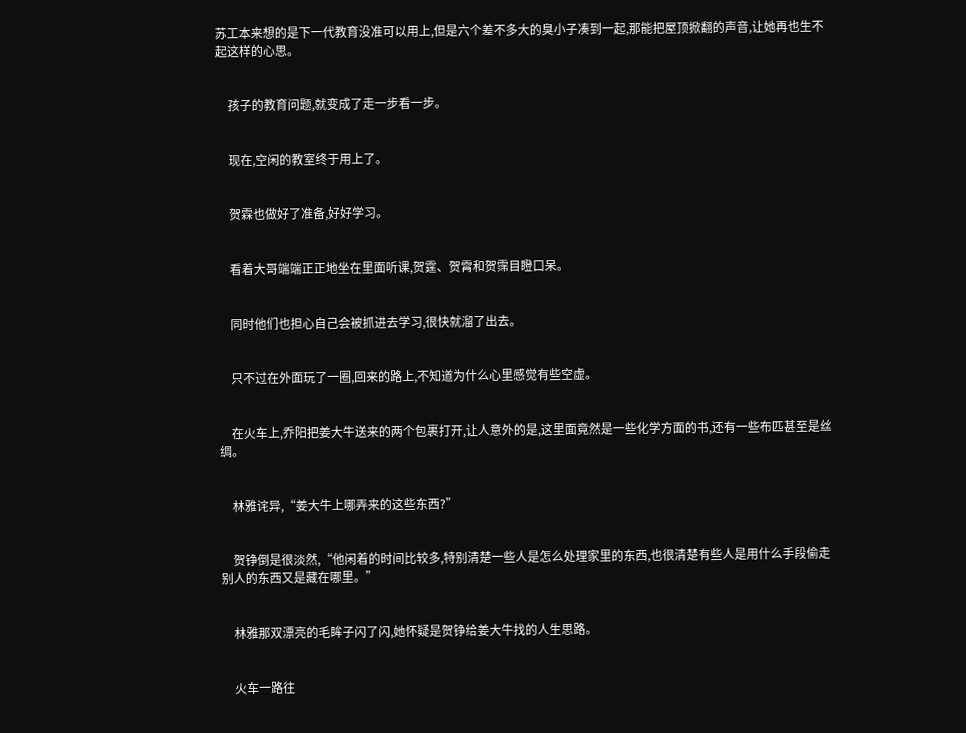苏工本来想的是下一代教育没准可以用上,但是六个差不多大的臭小子凑到一起,那能把屋顶掀翻的声音,让她再也生不起这样的心思。


    孩子的教育问题,就变成了走一步看一步。


    现在,空闲的教室终于用上了。


    贺霖也做好了准备,好好学习。


    看着大哥端端正正地坐在里面听课,贺霆、贺霄和贺霈目瞪口呆。


    同时他们也担心自己会被抓进去学习,很快就溜了出去。


    只不过在外面玩了一圈,回来的路上,不知道为什么心里感觉有些空虚。


    在火车上,乔阳把姜大牛送来的两个包裹打开,让人意外的是,这里面竟然是一些化学方面的书,还有一些布匹甚至是丝绸。


    林雅诧异,“姜大牛上哪弄来的这些东西?”


    贺铮倒是很淡然,“他闲着的时间比较多,特别清楚一些人是怎么处理家里的东西,也很清楚有些人是用什么手段偷走别人的东西又是藏在哪里。”


    林雅那双漂亮的毛眸子闪了闪,她怀疑是贺铮给姜大牛找的人生思路。


    火车一路往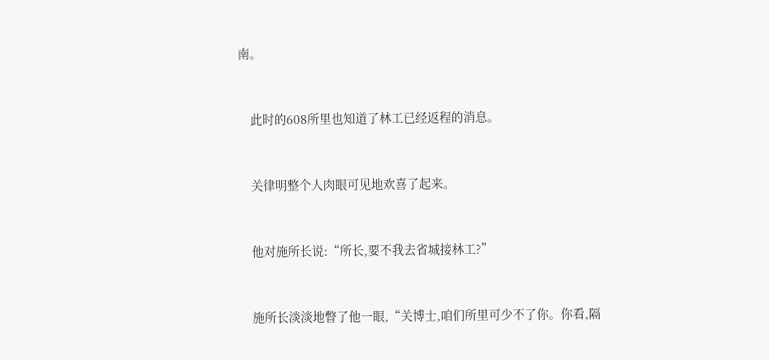南。


    此时的608所里也知道了林工已经返程的消息。


    关律明整个人肉眼可见地欢喜了起来。


    他对施所长说:“所长,要不我去省城接林工?”


    施所长淡淡地瞥了他一眼,“关博士,咱们所里可少不了你。你看,隔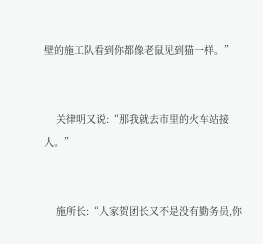壁的施工队看到你都像老鼠见到猫一样。”


    关律明又说:“那我就去市里的火车站接人。”


    施所长:“人家贺团长又不是没有勤务员,你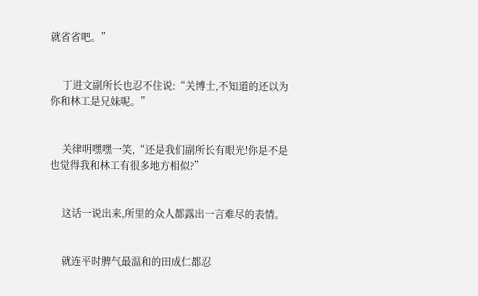就省省吧。”


    丁进文副所长也忍不住说:“关博士,不知道的还以为你和林工是兄妹呢。”


    关律明嘿嘿一笑,“还是我们副所长有眼光!你是不是也觉得我和林工有很多地方相似?”


    这话一说出来,所里的众人都露出一言难尽的表情。


    就连平时脾气最温和的田成仁都忍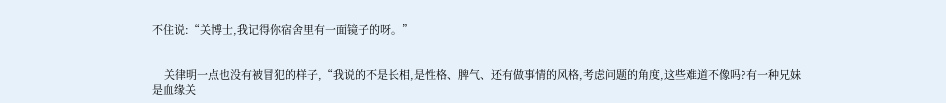不住说:“关博士,我记得你宿舍里有一面镜子的呀。”


    关律明一点也没有被冒犯的样子,“我说的不是长相,是性格、脾气、还有做事情的风格,考虑问题的角度,这些难道不像吗?有一种兄妹是血缘关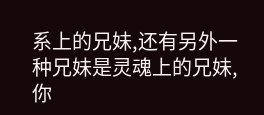系上的兄妹,还有另外一种兄妹是灵魂上的兄妹,你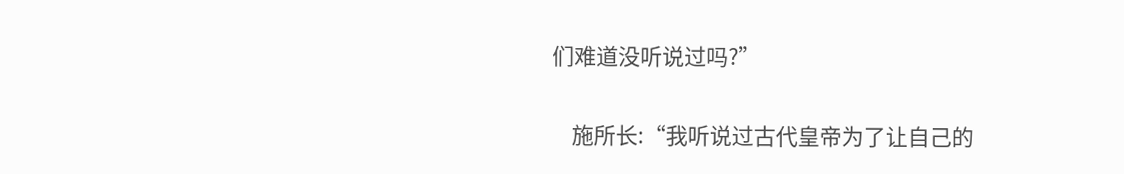们难道没听说过吗?”


    施所长:“我听说过古代皇帝为了让自己的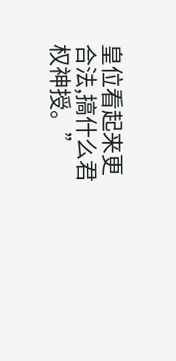皇位看起来更合法,搞什么君权神授。”